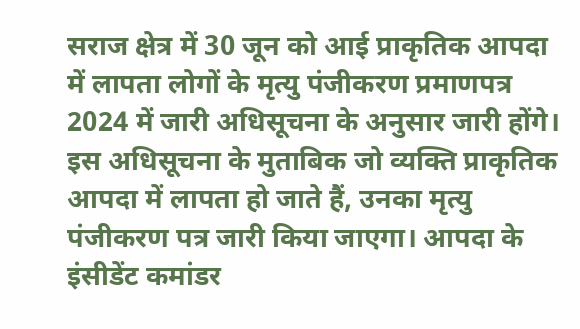सराज क्षेत्र में 30 जून को आई प्राकृतिक आपदा में लापता लोगों के मृत्यु पंजीकरण प्रमाणपत्र 2024 में जारी अधिसूचना के अनुसार जारी होंगे। इस अधिसूचना के मुताबिक जो व्यक्ति प्राकृतिक आपदा में लापता हो जाते हैं, उनका मृत्यु पंजीकरण पत्र जारी किया जाएगा। आपदा के इंसीडेंट कमांडर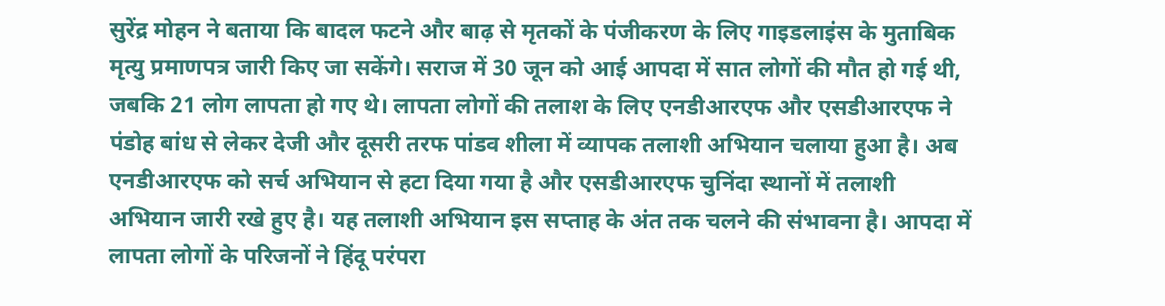सुरेंद्र मोहन ने बताया कि बादल फटने और बाढ़ से मृतकों के पंजीकरण के लिए गाइडलाइंस के मुताबिक मृत्यु प्रमाणपत्र जारी किए जा सकेंगे। सराज में 30 जून को आई आपदा में सात लोगों की मौत हो गई थी, जबकि 21 लोग लापता हो गए थे। लापता लोगों की तलाश के लिए एनडीआरएफ और एसडीआरएफ ने पंडोह बांध से लेकर देजी और दूसरी तरफ पांडव शीला में व्यापक तलाशी अभियान चलाया हुआ है। अब एनडीआरएफ को सर्च अभियान से हटा दिया गया है और एसडीआरएफ चुनिंदा स्थानों में तलाशी अभियान जारी रखे हुए है। यह तलाशी अभियान इस सप्ताह के अंत तक चलने की संभावना है। आपदा में लापता लोगों के परिजनों ने हिंदू परंपरा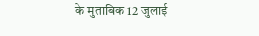के मुताबिक 12 जुलाई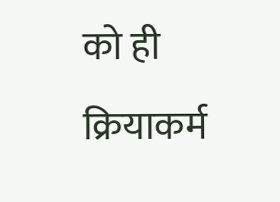को ही क्रियाकर्म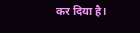कर दिया है।